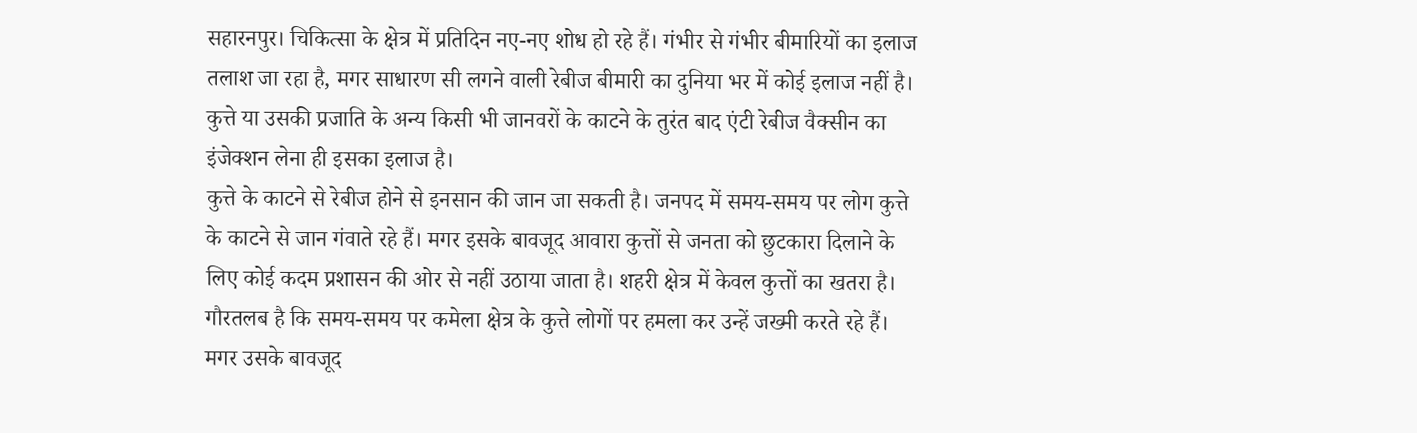सहारनपुर। चिकित्सा के क्षेत्र में प्रतिदिन नए-नए शोध हो रहे हैं। गंभीर से गंभीर बीमारियों का इलाज तलाश जा रहा है, मगर साधारण सी लगने वाली रेबीज बीमारी का दुनिया भर में कोई इलाज नहीं है। कुत्ते या उसकी प्रजाति के अन्य किसी भी जानवरों के काटने के तुरंत बाद एंटी रेबीज वैक्सीन का इंजेक्शन लेना ही इसका इलाज है।
कुत्ते के काटने से रेबीज होने से इनसान की जान जा सकती है। जनपद में समय-समय पर लोग कुत्ते के काटने से जान गंवाते रहे हैं। मगर इसके बावजूद आवारा कुत्तों से जनता को छुटकारा दिलाने के लिए कोई कदम प्रशासन की ओर से नहीं उठाया जाता है। शहरी क्षेत्र में केवल कुत्तों का खतरा है। गौरतलब है कि समय-समय पर कमेला क्षेत्र के कुत्ते लोगों पर हमला कर उन्हें जख्मी करते रहे हैं। मगर उसके बावजूद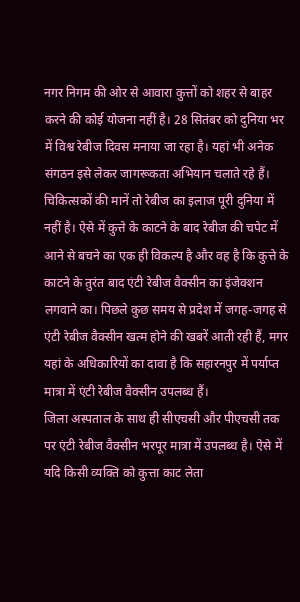नगर निगम की ओर से आवारा कुत्तों को शहर से बाहर करने की कोई योजना नहीं है। 28 सितंबर को दुनिया भर में विश्व रेबीज दिवस मनाया जा रहा है। यहां भी अनेक संगठन इसे लेकर जागरूकता अभियान चलाते रहे हैं। चिकित्सकों की मानें तो रेबीज का इलाज पूरी दुनिया में नहीं है। ऐसे में कुत्ते के काटने के बाद रेबीज की चपेट में आने से बचने का एक ही विकल्प है और वह है कि कुत्ते के काटने के तुरंत बाद एंटी रेबीज वैक्सीन का इंजेक्शन लगवाने का। पिछले कुछ समय से प्रदेश में जगह-जगह से एंटी रेबीज वैक्सीन खत्म होने की खबरें आती रही हैं, मगर यहां के अधिकारियों का दावा है कि सहारनपुर में पर्याप्त मात्रा में एंटी रेबीज वैक्सीन उपलब्ध हैं।
जिला अस्पताल के साथ ही सीएचसी और पीएचसी तक पर एंटी रेबीज वैक्सीन भरपूर मात्रा में उपलब्ध है। ऐसे में यदि किसी व्यक्ति को कुत्ता काट लेता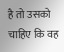है तो उसको चाहिए कि वह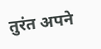तुरंत अपने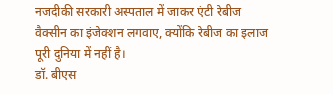नजदीकी सरकारी अस्पताल में जाकर एंटी रेबीज वैक्सीन का इंजेक्शन लगवाए, क्योंकि रेबीज का इलाज पूरी दुनिया में नहीं है।
डॉ. बीएस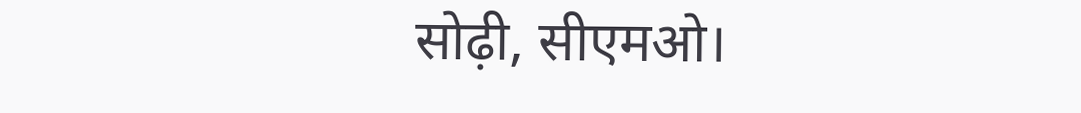सोढ़ी, सीएमओ।